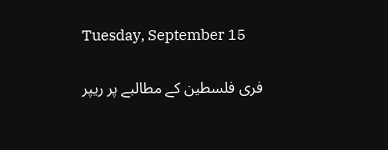Tuesday, September 15

فری فلسطین کے مطالبے پر ریپر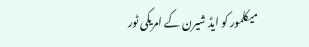میکلمور کو ایڈ شیرن کے امریکی ٹور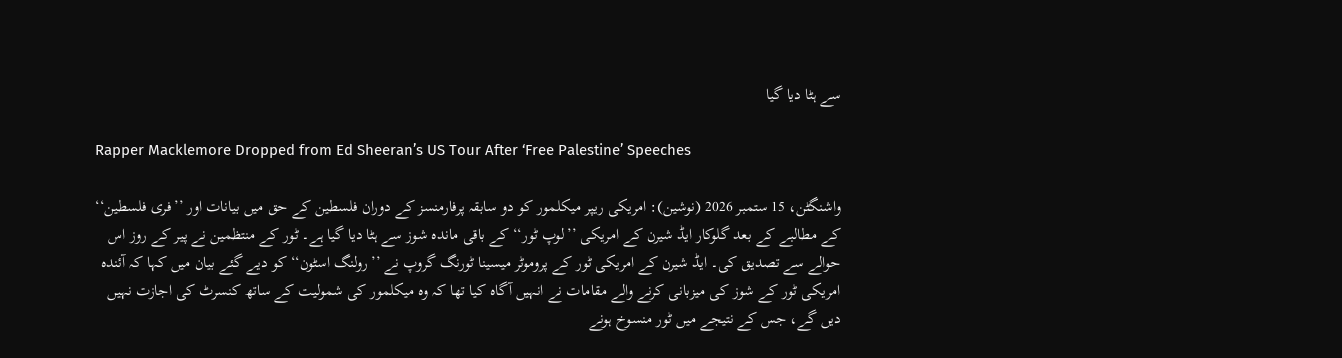سے ہٹا دیا گیا

Rapper Macklemore Dropped from Ed Sheeran’s US Tour After ‘Free Palestine’ Speeches

واشنگٹن، 15 ستمبر 2026 (نوشین): امریکی ریپر میکلمور کو دو سابقہ پرفارمنسز کے دوران فلسطین کے حق میں بیانات اور ’’فری فلسطین‘‘ کے مطالبے کے بعد گلوکار ایڈ شیرن کے امریکی ’’لوپ ٹور‘‘ کے باقی ماندہ شوز سے ہٹا دیا گیا ہے۔ ٹور کے منتظمین نے پیر کے روز اس حوالے سے تصدیق کی۔ ایڈ شیرن کے امریکی ٹور کے پروموٹر میسینا ٹورنگ گروپ نے ’’رولنگ اسٹون‘‘ کو دیے گئے بیان میں کہا کہ آئندہ امریکی ٹور کے شوز کی میزبانی کرنے والے مقامات نے انہیں آگاہ کیا تھا کہ وہ میکلمور کی شمولیت کے ساتھ کنسرٹ کی اجازت نہیں دیں گے، جس کے نتیجے میں ٹور منسوخ ہونے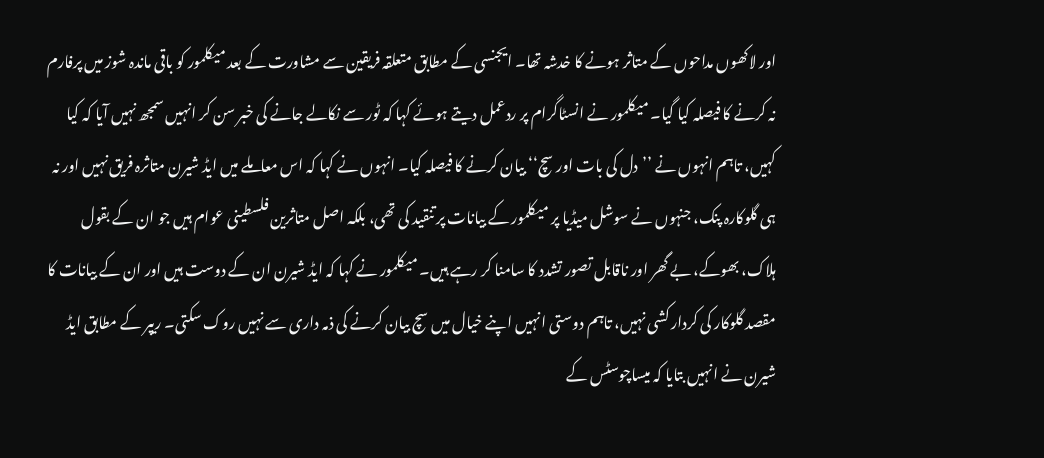اور لاکھوں مداحوں کے متاثر ہونے کا خدشہ تھا۔ ایجنسی کے مطابق متعلقہ فریقین سے مشاورت کے بعد میکلمور کو باقی ماندہ شوز میں پرفارم نہ کرنے کا فیصلہ کیا گیا۔ میکلمور نے انسٹاگرام پر ردعمل دیتے ہوئے کہا کہ ٹور سے نکالے جانے کی خبر سن کر انہیں سمجھ نہیں آیا کہ کیا کہیں، تاہم انہوں نے ’’دل کی بات اور سچ‘‘ بیان کرنے کا فیصلہ کیا۔ انہوں نے کہا کہ اس معاملے میں ایڈ شیرن متاثرہ فریق نہیں اور نہ ہی گلوکارہ پنک، جنہوں نے سوشل میڈیا پر میکلمور کے بیانات پر تنقید کی تھی، بلکہ اصل متاثرین فلسطینی عوام ہیں جو ان کے بقول ہلاک، بھوکے، بے گھر اور ناقابل تصور تشدد کا سامنا کر رہے ہیں۔ میکلمور نے کہا کہ ایڈ شیرن ان کے دوست ہیں اور ان کے بیانات کا مقصد گلوکار کی کردار کشی نہیں، تاہم دوستی انہیں اپنے خیال میں سچ بیان کرنے کی ذمہ داری سے نہیں روک سکتی۔ ریپر کے مطابق ایڈ شیرن نے انہیں بتایا کہ میساچوسٹس کے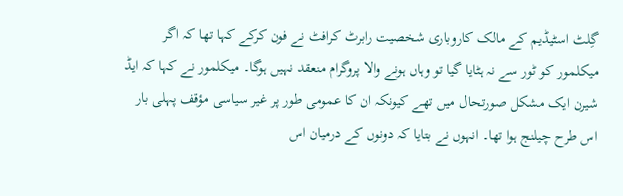گِلٹ اسٹیڈیم کے مالک کاروباری شخصیت رابرٹ کرافٹ نے فون کرکے کہا تھا کہ اگر میکلمور کو ٹور سے نہ ہٹایا گیا تو وہاں ہونے والا پروگرام منعقد نہیں ہوگا۔ میکلمور نے کہا کہ ایڈ شیرن ایک مشکل صورتحال میں تھے کیونکہ ان کا عمومی طور پر غیر سیاسی مؤقف پہلی بار اس طرح چیلنج ہوا تھا۔ انہوں نے بتایا کہ دونوں کے درمیان اس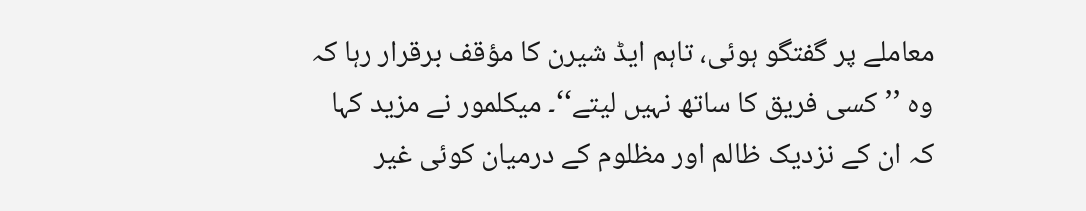معاملے پر گفتگو ہوئی، تاہم ایڈ شیرن کا مؤقف برقرار رہا کہ وہ ’’کسی فریق کا ساتھ نہیں لیتے‘‘۔ میکلمور نے مزید کہا کہ ان کے نزدیک ظالم اور مظلوم کے درمیان کوئی غیر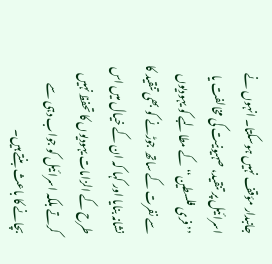جانبدار مؤقف نہیں ہوسکتا۔ انہوں نے اسرائیل پر تنقید، صہیونیت کی مخالفت یا ’’فری فلسطین‘‘ کے مطالبے کو یہودیوں سے نفرت کے ساتھ جوڑنے کو بھی تنقید کا نشانہ بنایا اور کہا کہ ان کے خیال میں اس طرح کے الزامات یہودیوں کا تحفظ نہیں کرتے بلکہ اسرائیل کو جواب دہی سے بچانے کا باعث بنتے ہیں۔